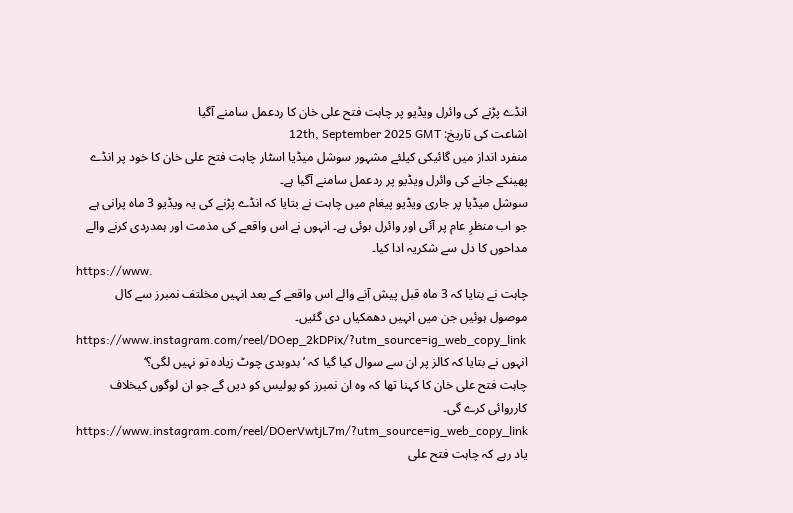انڈے پڑنے کی وائرل ویڈیو پر چاہت فتح علی خان کا ردعمل سامنے آگیا
اشاعت کی تاریخ: 12th, September 2025 GMT
منفرد انداز میں گائیکی کیلئے مشہور سوشل میڈیا اسٹار چاہت فتح علی خان کا خود پر انڈے پھینکے جانے کی وائرل ویڈیو پر ردعمل سامنے آگیا ہے۔
سوشل میڈیا پر جاری ویڈیو پیغام میں چاہت نے بتایا کہ انڈے پڑنے کی یہ ویڈیو 3 ماہ پرانی ہے جو اب منظرِ عام پر آئی اور وائرل ہوئی ہے۔ انہوں نے اس واقعے کی مذمت اور ہمدردی کرنے والے مداحوں کا دل سے شکریہ ادا کیا۔
https://www.
چاہت نے بتایا کہ 3 ماہ قبل پیش آنے والے اس واقعے کے بعد انہیں مخلتف نمبرز سے کال موصول ہوئیں جن میں انہیں دھمکیاں دی گئیں۔
https://www.instagram.com/reel/DOep_2kDPix/?utm_source=ig_web_copy_link
انہوں نے بتایا کہ کالز پر ان سے سوال کیا گیا کہ ’بدوبدی چوٹ زیادہ تو نہیں لگی؟‘
چاہت فتح علی خان کا کہنا تھا کہ وہ ان نمبرز کو پولیس کو دیں گے جو ان لوگوں کیخلاف کارروائی کرے گی۔
https://www.instagram.com/reel/DOerVwtjL7m/?utm_source=ig_web_copy_link
یاد رہے کہ چاہت فتح علی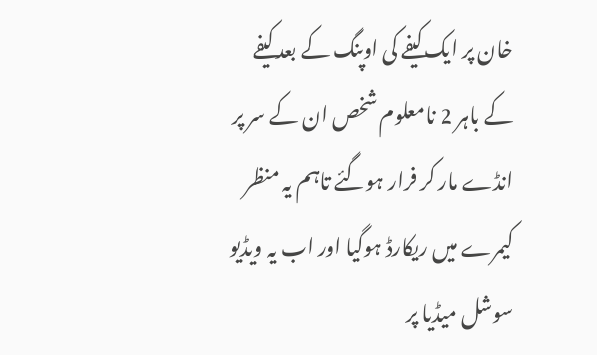خان پر ایک کیفے کی اوپنگ کے بعد کیفے کے باہر 2 نامعلوم شخص ان کے سر پر انڈے مار کر فرار ہوگئے تاہم یہ منظر کیمرے میں ریکارڈ ہوگیا اور اب یہ ویڈیو سوشل میڈیا پر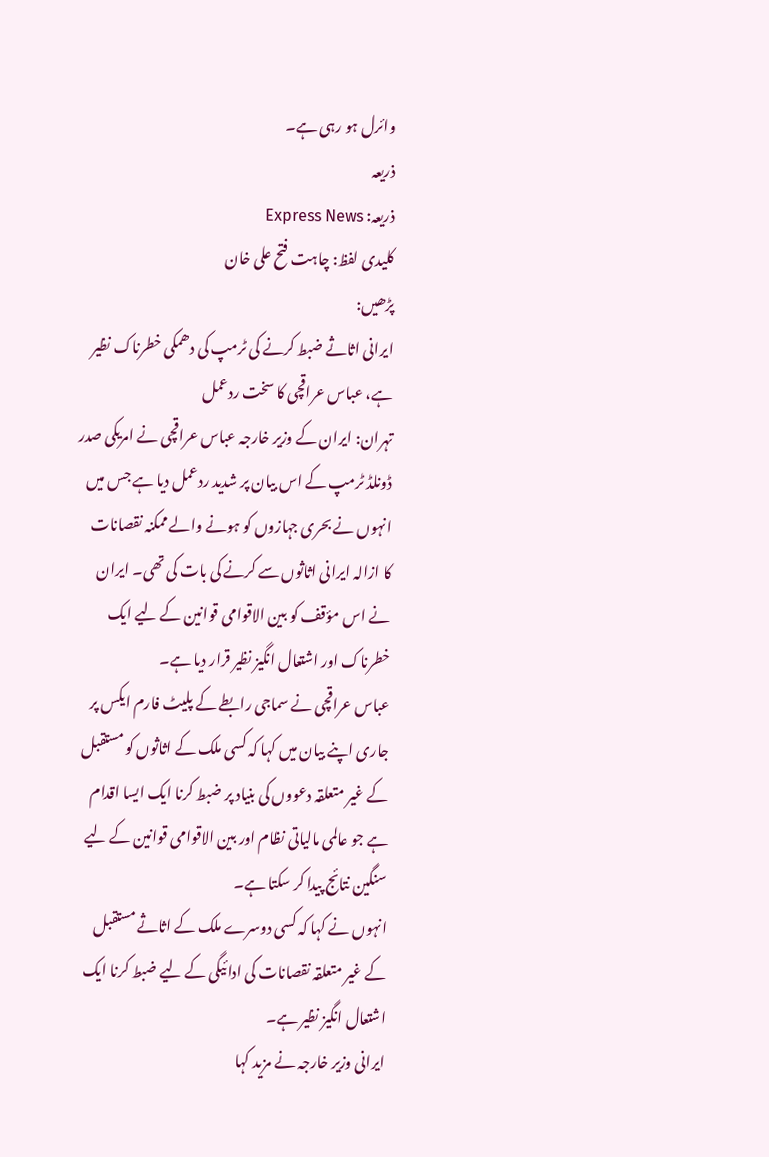وائرل ہو رہی ہے۔
ذریعہ
ذریعہ: Express News
کلیدی لفظ: چاہت فتح علی خان
پڑھیں:
ایرانی اثاثے ضبط کرنے کی ٹرمپ کی دھمکی خطرناک نظیر ہے، عباس عراقچی کا سخت ردعمل
تہران: ایران کے وزیر خارجہ عباس عراقچی نے امریکی صدر ڈونلڈ ٹرمپ کے اس بیان پر شدید ردعمل دیا ہے جس میں انہوں نے بحری جہازوں کو ہونے والے ممکنہ نقصانات کا ازالہ ایرانی اثاثوں سے کرنے کی بات کی تھی۔ ایران نے اس مؤقف کو بین الاقوامی قوانین کے لیے ایک خطرناک اور اشتعال انگیز نظیر قرار دیا ہے۔
عباس عراقچی نے سماجی رابطے کے پلیٹ فارم ایکس پر جاری اپنے بیان میں کہا کہ کسی ملک کے اثاثوں کو مستقبل کے غیر متعلقہ دعووں کی بنیاد پر ضبط کرنا ایک ایسا اقدام ہے جو عالمی مالیاتی نظام اور بین الاقوامی قوانین کے لیے سنگین نتائج پیدا کر سکتا ہے۔
انہوں نے کہا کہ کسی دوسرے ملک کے اثاثے مستقبل کے غیر متعلقہ نقصانات کی ادائیگی کے لیے ضبط کرنا ایک اشتعال انگیز نظیر ہے۔
ایرانی وزیر خارجہ نے مزید کہا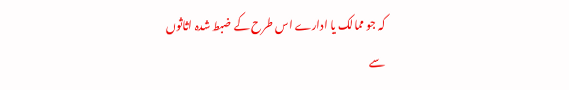کہ جو ممالک یا ادارے اس طرح کے ضبط شدہ اثاثوں سے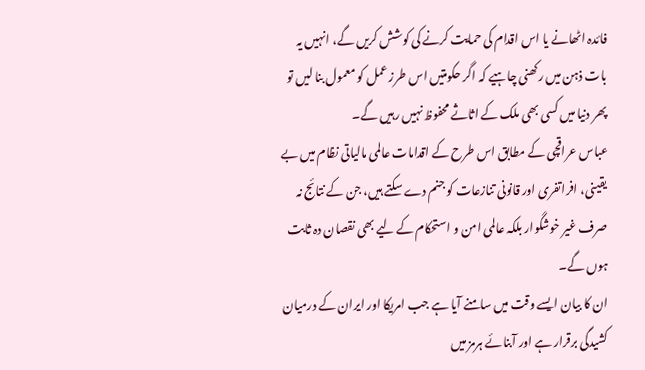فائدہ اٹھانے یا اس اقدام کی حمایت کرنے کی کوشش کریں گے، انہیں یہ بات ذہن میں رکھنی چاہیے کہ اگر حکومتیں اس طرز عمل کو معمول بنا لیں تو پھر دنیا میں کسی بھی ملک کے اثاثے محفوظ نہیں رہیں گے۔
عباس عراقچی کے مطابق اس طرح کے اقدامات عالمی مالیاتی نظام میں بے یقینی، افراتفری اور قانونی تنازعات کو جنم دے سکتے ہیں، جن کے نتائج نہ صرف غیر خوشگوار بلکہ عالمی امن و استحکام کے لیے بھی نقصان دہ ثابت ہوں گے۔
ان کا بیان ایسے وقت میں سامنے آیا ہے جب امریکا اور ایران کے درمیان کشیدگی برقرار ہے اور آبنائے ہرمز میں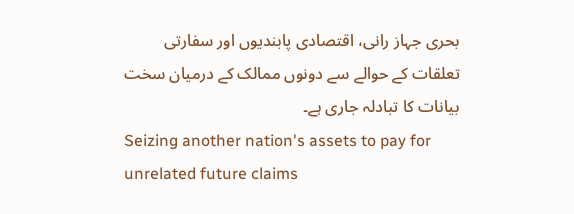بحری جہاز رانی، اقتصادی پابندیوں اور سفارتی تعلقات کے حوالے سے دونوں ممالک کے درمیان سخت بیانات کا تبادلہ جاری ہے۔
Seizing another nation's assets to pay for unrelated future claims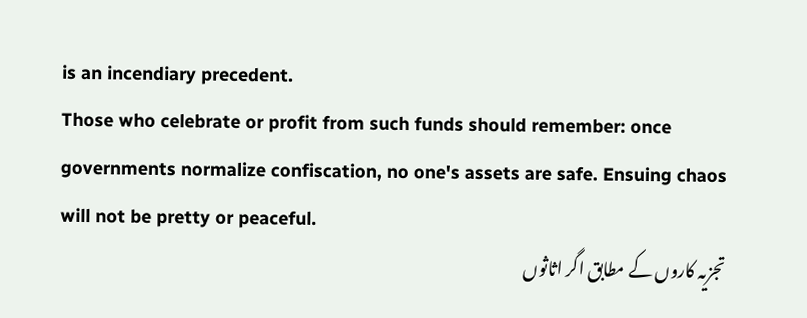is an incendiary precedent.
Those who celebrate or profit from such funds should remember: once governments normalize confiscation, no one's assets are safe. Ensuing chaos will not be pretty or peaceful.
تجزیہ کاروں کے مطابق اگر اثاثوں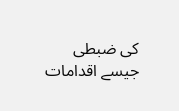کی ضبطی جیسے اقدامات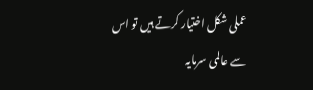عملی شکل اختیار کرتے ہیں تو اس سے عالمی سرمایہ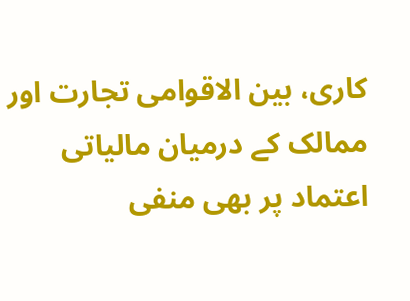کاری، بین الاقوامی تجارت اور ممالک کے درمیان مالیاتی اعتماد پر بھی منفی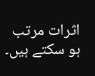اثرات مرتب ہو سکتے ہیں۔